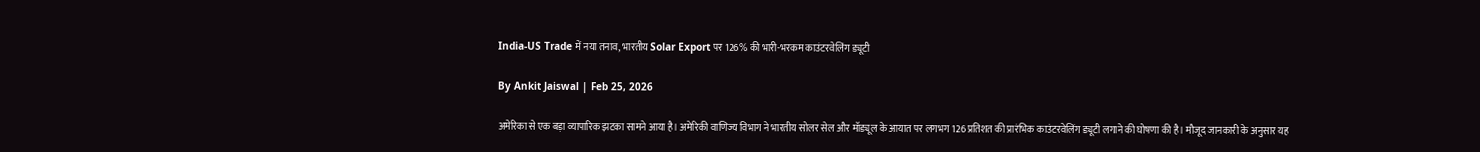India-US Trade में नया तनाव, भारतीय Solar Export पर 126% की भारी-भरकम काउंटरवेलिंग ड्यूटी

By Ankit Jaiswal | Feb 25, 2026

अमेरिका से एक बड़ा व्यापारिक झटका सामने आया है। अमेरिकी वाणिज्य विभाग ने भारतीय सोलर सेल और मॉड्यूल के आयात पर लगभग 126 प्रतिशत की प्रारंभिक काउंटरवेलिंग ड्यूटी लगाने की घोषणा की है। मौजूद जानकारी के अनुसार यह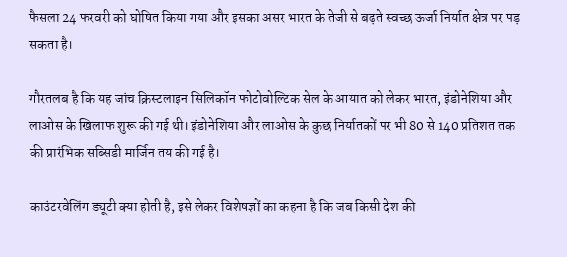फैसला 24 फरवरी को घोषित किया गया और इसका असर भारत के तेजी से बढ़ते स्वच्छ ऊर्जा निर्यात क्षेत्र पर पड़ सकता है।

गौरतलब है कि यह जांच क्रिस्टलाइन सिलिकॉन फोटोवोल्टिक सेल के आयात को लेकर भारत, इंडोनेशिया और लाओस के खिलाफ शुरू की गई थी। इंडोनेशिया और लाओस के कुछ निर्यातकों पर भी 80 से 140 प्रतिशत तक की प्रारंभिक सब्सिडी मार्जिन तय की गई है।

काउंटरवेलिंग ड्यूटी क्या होती है, इसे लेकर विशेषज्ञों का कहना है कि जब किसी देश की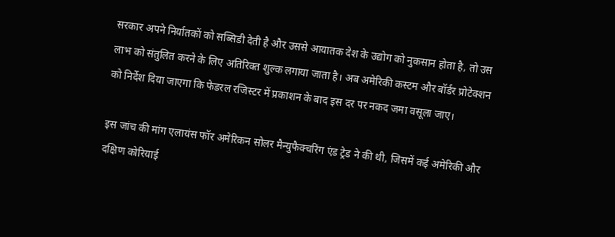सरकार अपने निर्यातकों को सब्सिडी देती है और उससे आयातक देश के उद्योग को नुकसान होता है, तो उस लाभ को संतुलित करने के लिए अतिरिक्त शुल्क लगाया जाता है। अब अमेरिकी कस्टम और बॉर्डर प्रोटेक्शन को निर्देश दिया जाएगा कि फेडरल रजिस्टर में प्रकाशन के बाद इस दर पर नकद जमा वसूला जाए।

इस जांच की मांग एलायंस फॉर अमेरिकन सोलर मैन्युफैक्चरिंग एंड ट्रेड ने की थी, जिसमें कई अमेरिकी और दक्षिण कोरियाई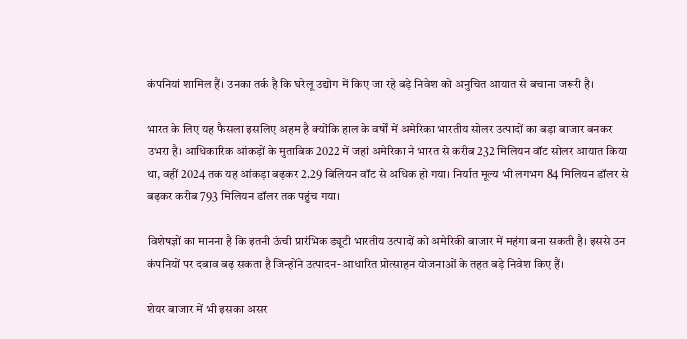कंपनियां शामिल हैं। उनका तर्क है कि घरेलू उद्योग में किए जा रहे बड़े निवेश को अनुचित आयात से बचाना जरूरी है।

भारत के लिए यह फैसला इसलिए अहम है क्योंकि हाल के वर्षों में अमेरिका भारतीय सोलर उत्पादों का बड़ा बाजार बनकर उभरा है। आधिकारिक आंकड़ों के मुताबिक 2022 में जहां अमेरिका ने भारत से करीब 232 मिलियन वॉट सोलर आयात किया था, वहीं 2024 तक यह आंकड़ा बढ़कर 2.29 बिलियन वॉट से अधिक हो गया। निर्यात मूल्य भी लगभग 84 मिलियन डॉलर से बढ़कर करीब 793 मिलियन डॉलर तक पहुंच गया।

विशेषज्ञों का मानना है कि इतनी ऊंची प्रारंभिक ड्यूटी भारतीय उत्पादों को अमेरिकी बाजार में महंगा बना सकती है। इससे उन कंपनियों पर दबाव बढ़ सकता है जिन्होंने उत्पादन-आधारित प्रोत्साहन योजनाओं के तहत बड़े निवेश किए हैं।

शेयर बाजार में भी इसका असर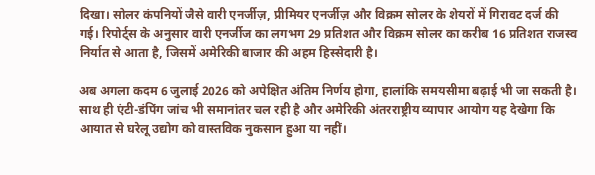दिखा। सोलर कंपनियों जैसे वारी एनर्जीज़, प्रीमियर एनर्जीज़ और विक्रम सोलर के शेयरों में गिरावट दर्ज की गई। रिपोर्ट्स के अनुसार वारी एनर्जीज का लगभग 29 प्रतिशत और विक्रम सोलर का करीब 16 प्रतिशत राजस्व निर्यात से आता है, जिसमें अमेरिकी बाजार की अहम हिस्सेदारी है।

अब अगला कदम 6 जुलाई 2026 को अपेक्षित अंतिम निर्णय होगा, हालांकि समयसीमा बढ़ाई भी जा सकती है। साथ ही एंटी-डंपिंग जांच भी समानांतर चल रही है और अमेरिकी अंतरराष्ट्रीय व्यापार आयोग यह देखेगा कि आयात से घरेलू उद्योग को वास्तविक नुकसान हुआ या नहीं।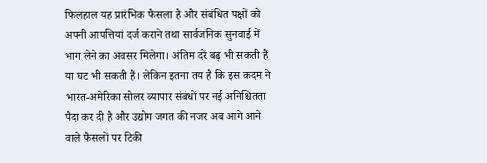फिलहाल यह प्रारंभिक फैसला है और संबंधित पक्षों को अपनी आपत्तियां दर्ज कराने तथा सार्वजनिक सुनवाई में भाग लेने का अवसर मिलेगा। अंतिम दरें बढ़ भी सकती हैं या घट भी सकती हैं। लेकिन इतना तय है कि इस कदम ने भारत-अमेरिका सोलर व्यापार संबंधों पर नई अनिश्चितता पैदा कर दी है और उद्योग जगत की नजर अब आगे आने वाले फैसलों पर टिकी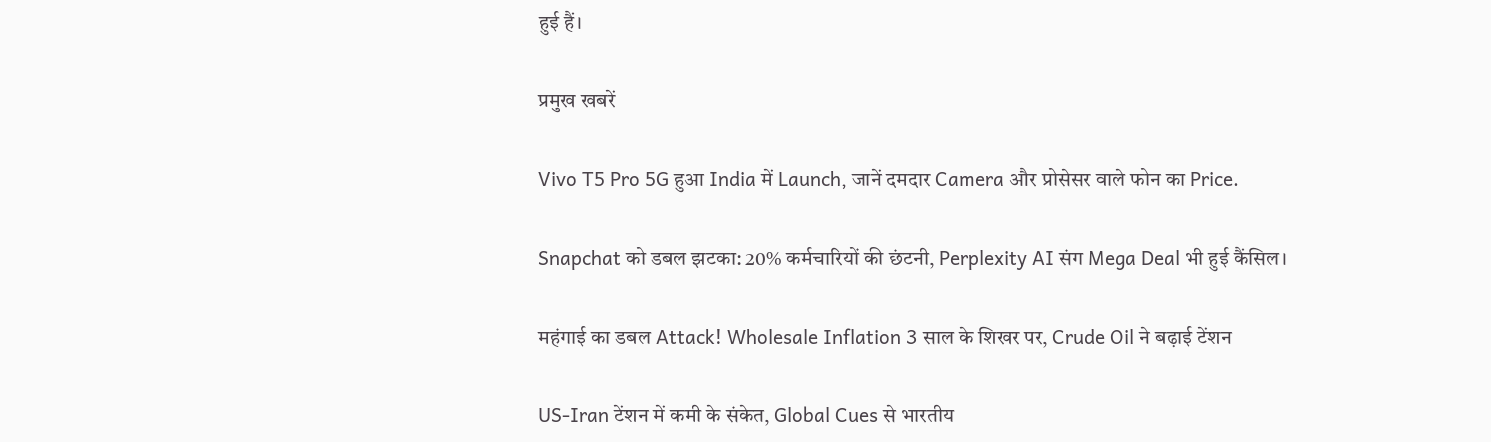हुई हैं।

प्रमुख खबरें

Vivo T5 Pro 5G हुआ India में Launch, जानें दमदार Camera और प्रोसेसर वाले फोन का Price.

Snapchat को डबल झटका: 20% कर्मचारियों की छंटनी, Perplexity AI संग Mega Deal भी हुई कैंसिल।

महंगाई का डबल Attack! Wholesale Inflation 3 साल के शिखर पर, Crude Oil ने बढ़ाई टेंशन

US-Iran टेंशन में कमी के संकेत, Global Cues से भारतीय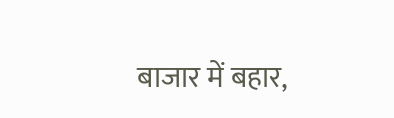बाजार में बहार,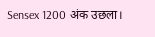Sensex 1200 अंक उछला।